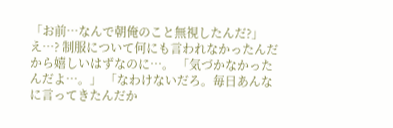「お前…なんで朝俺のこと無視したんだ?」 え…? 制服について何にも言われなかったんだから嬉しいはずなのに…。 「気づかなかったんだよ…。」 「なわけないだろ。毎日あんなに言ってきたんだか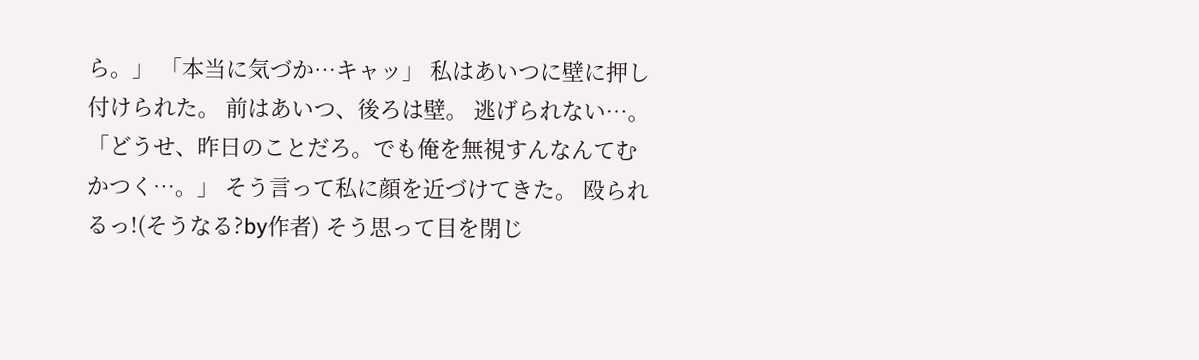ら。」 「本当に気づか…キャッ」 私はあいつに壁に押し付けられた。 前はあいつ、後ろは壁。 逃げられない…。 「どうせ、昨日のことだろ。でも俺を無視すんなんてむかつく…。」 そう言って私に顔を近づけてきた。 殴られるっ!(そうなる?by作者) そう思って目を閉じ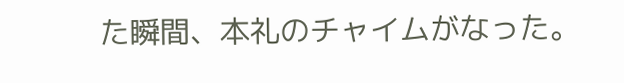た瞬間、本礼のチャイムがなった。